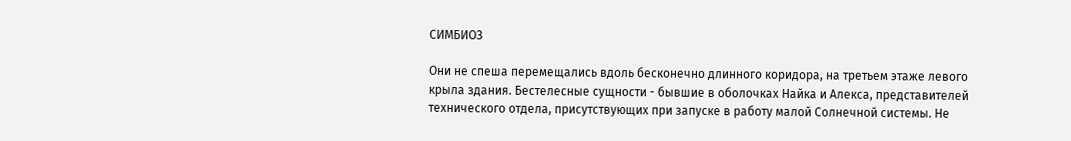СИМБИОЗ

Они не спеша перемещались вдоль бесконечно длинного коридора, на третьем этаже левого крыла здания. Бестелесные сущности - бывшие в оболочках Найка и Алекса, представителей технического отдела, присутствующих при запуске в работу малой Солнечной системы. Не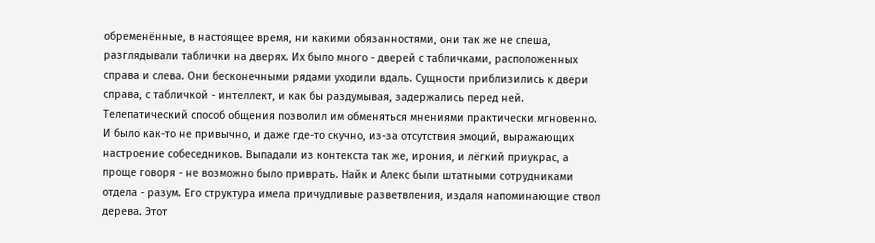обременённые, в настоящее время, ни какими обязанностями, они так же не спеша, разглядывали таблички на дверях. Их было много - дверей с табличками, расположенных справа и слева. Они бесконечными рядами уходили вдаль. Сущности приблизились к двери справа, с табличкой - интеллект, и как бы раздумывая, задержались перед ней. Телепатический способ общения позволил им обменяться мнениями практически мгновенно. И было как-то не привычно, и даже где-то скучно, из-за отсутствия эмоций, выражающих настроение собеседников. Выпадали из контекста так же, ирония, и лёгкий приукрас, а проще говоря - не возможно было приврать. Найк и Алекс были штатными сотрудниками отдела - разум. Его структура имела причудливые разветвления, издаля напоминающие ствол дерева. Этот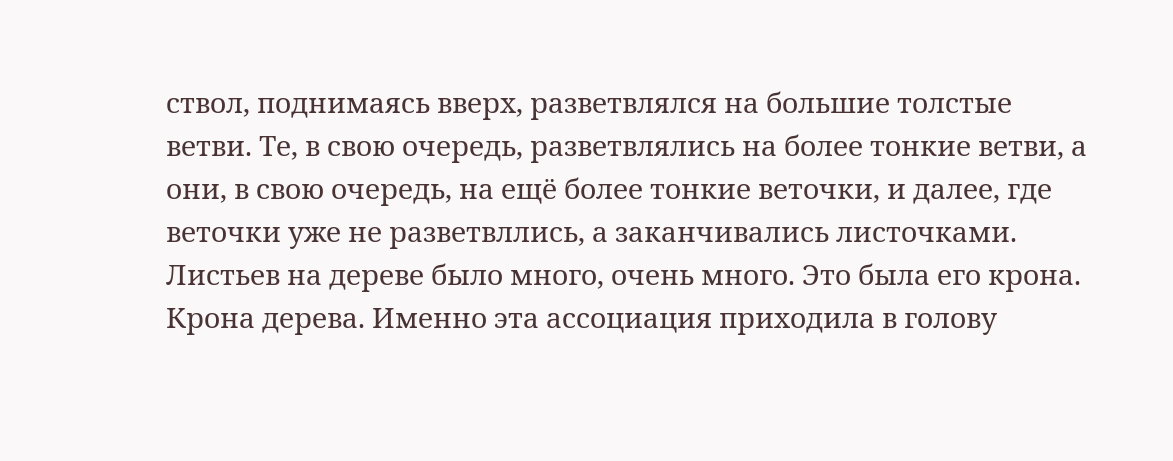ствол, поднимаясь вверх, разветвлялся на большие толстые ветви. Те, в свою очередь, разветвлялись на более тонкие ветви, а они, в свою очередь, на ещё более тонкие веточки, и далее, где веточки уже не разветвллись, а заканчивались листочками. Листьев на дереве было много, очень много. Это была его крона. Крона дерева. Именно эта ассоциация приходила в голову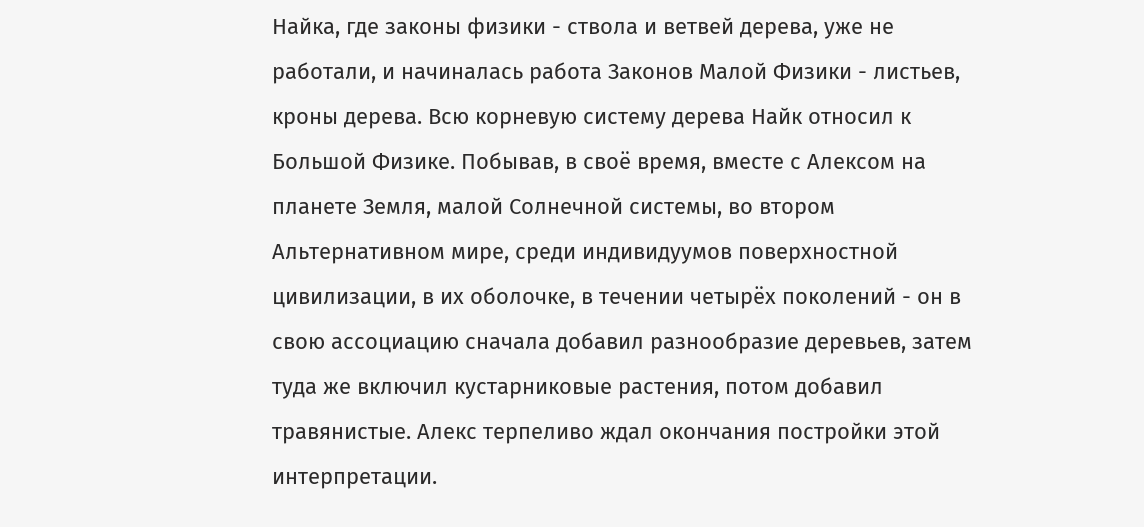Найка, где законы физики - ствола и ветвей дерева, уже не работали, и начиналась работа Законов Малой Физики - листьев, кроны дерева. Всю корневую систему дерева Найк относил к Большой Физике. Побывав, в своё время, вместе с Алексом на планете Земля, малой Солнечной системы, во втором Альтернативном мире, среди индивидуумов поверхностной цивилизации, в их оболочке, в течении четырёх поколений - он в свою ассоциацию сначала добавил разнообразие деревьев, затем туда же включил кустарниковые растения, потом добавил травянистые. Алекс терпеливо ждал окончания постройки этой интерпретации.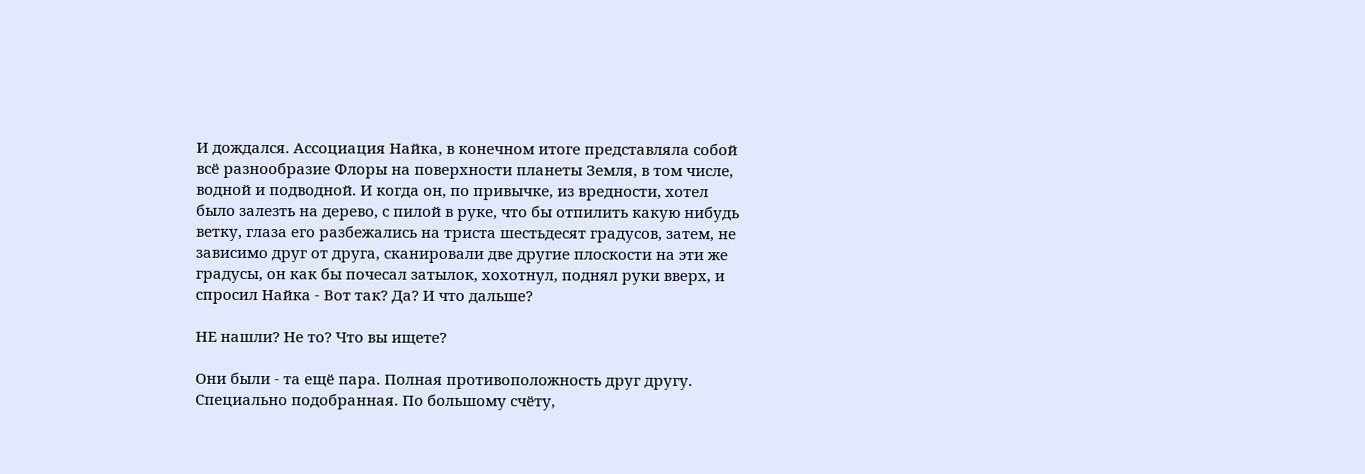И дождался. Ассоциация Найка, в конечном итоге представляла собой всё разнообразие Флоры на поверхности планеты Земля, в том числе, водной и подводной. И когда он, по привычке, из вредности, хотел было залезть на дерево, с пилой в руке, что бы отпилить какую нибудь ветку, глаза его разбежались на триста шестьдесят градусов, затем, не зависимо друг от друга, сканировали две другие плоскости на эти же градусы, он как бы почесал затылок, хохотнул, поднял руки вверх, и спросил Найка - Вот так? Да? И что дальше?

НЕ нашли? Не то? Что вы ищете?

Они были - та ещё пара. Полная противоположность друг другу. Специально подобранная. По большому счёту,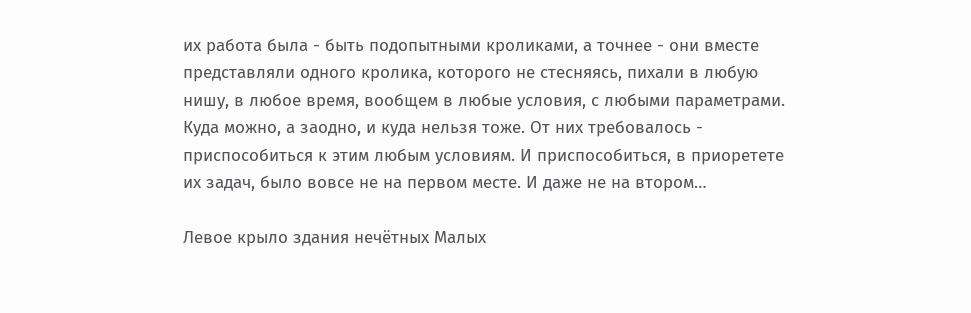их работа была - быть подопытными кроликами, а точнее - они вместе представляли одного кролика, которого не стесняясь, пихали в любую нишу, в любое время, вообщем в любые условия, с любыми параметрами. Куда можно, а заодно, и куда нельзя тоже. От них требовалось - приспособиться к этим любым условиям. И приспособиться, в приоретете их задач, было вовсе не на первом месте. И даже не на втором…

Левое крыло здания нечётных Малых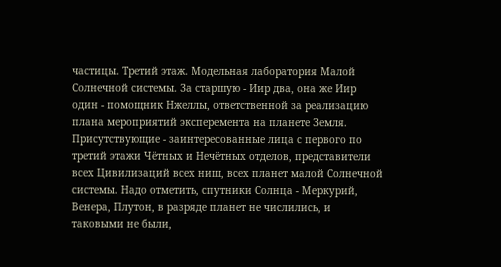частицы. Третий этаж. Модельная лаборатория Малой Солнечной системы. За старшую - Иир два, она же Иир один - помощник Нжеллы, ответственной за реализацию плана мероприятий эксперемента на планете Земля. Присутствующие - заинтересованные лица с первого по третий этажи Чётных и Нечётных отделов, представители всех Цивилизаций всех ниш, всех планет малой Солнечной системы. Надо отметить, спутники Солнца - Меркурий, Венера, Плутон, в разряде планет не числились, и таковыми не были,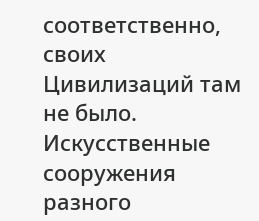соответственно, своих Цивилизаций там не было. Искусственные сооружения разного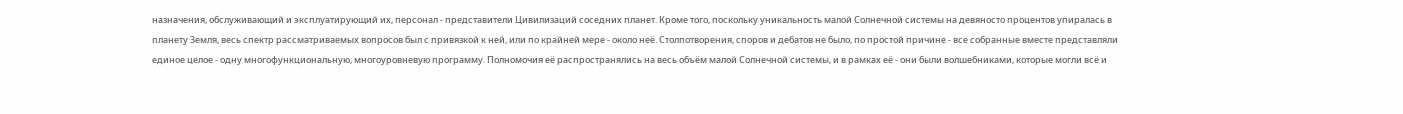назначения, обслуживающий и эксплуатирующий их, персонал - представители Цивилизаций соседних планет. Кроме того, поскольку уникальность малой Солнечной системы на девяносто процентов упиралась в планету Земля, весь спектр рассматриваемых вопросов был с привязкой к ней, или по крайней мере - около неё. Столпотворения, споров и дебатов не было, по простой причине - все собранные вместе представляли единое целое - одну многофункциональную, многоуровневую программу. Полномочия её распространялись на весь объём малой Солнечной системы, и в рамках её - они были волшебниками, которые могли всё и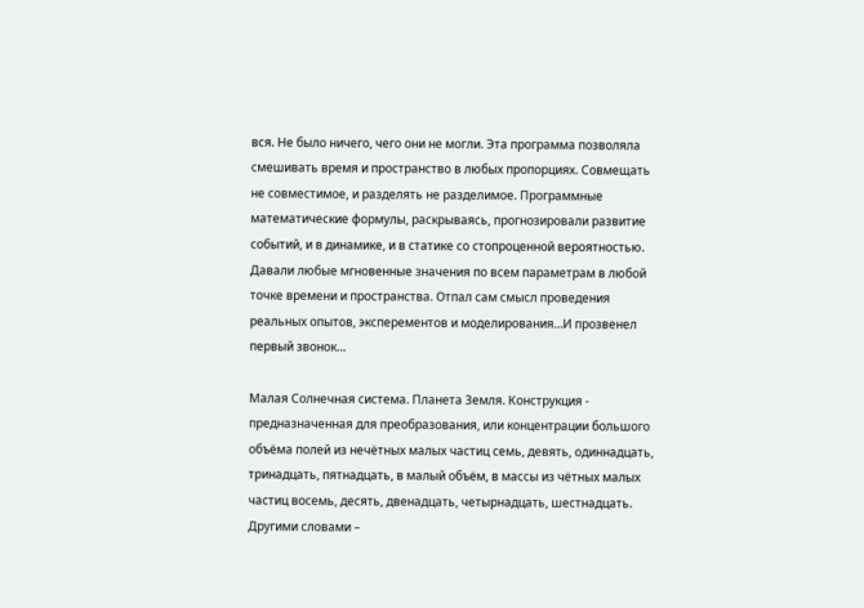вся. Не было ничего, чего они не могли. Эта программа позволяла смешивать время и пространство в любых пропорциях. Совмещать не совместимое, и разделять не разделимое. Программные математические формулы, раскрываясь, прогнозировали развитие событий, и в динамике, и в статике со стопроценной вероятностью. Давали любые мгновенные значения по всем параметрам в любой точке времени и пространства. Отпал сам смысл проведения реальных опытов, эксперементов и моделирования…И прозвенел первый звонок…

Малая Солнечная система. Планета Земля. Конструкция - предназначенная для преобразования, или концентрации большого объёма полей из нечётных малых частиц семь, девять, одиннадцать, тринадцать, пятнадцать, в малый объём, в массы из чётных малых частиц восемь, десять, двенадцать, четырнадцать, шестнадцать. Другими словами –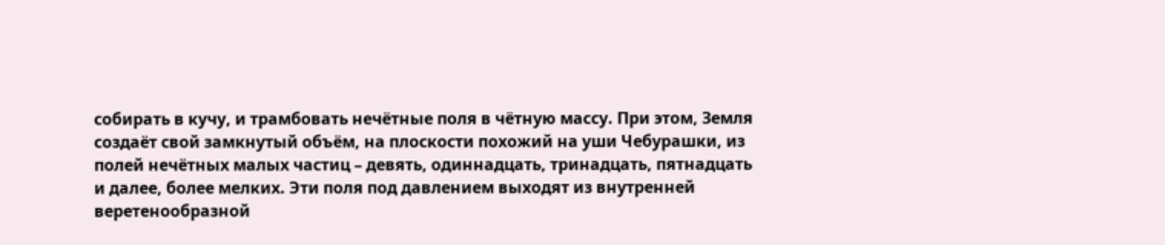собирать в кучу, и трамбовать нечётные поля в чётную массу. При этом, Земля создаёт свой замкнутый объём, на плоскости похожий на уши Чебурашки, из полей нечётных малых частиц – девять, одиннадцать, тринадцать, пятнадцать и далее, более мелких. Эти поля под давлением выходят из внутренней веретенообразной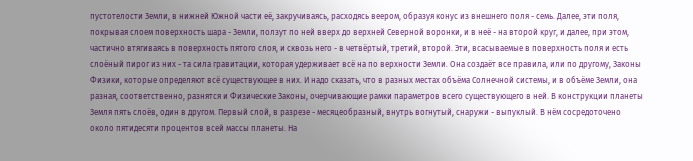пустотелости Земли, в нижней Южной части её, закручиваясь, расходясь веером, образуя конус из внешнего поля - семь. Далее, эти поля, покрывая слоем поверхность шара - Земли, ползут по ней вверх до верхней Северной воронки, и в неё - на второй круг, и далее, при этом, частично втягиваясь в поверхность пятого слоя, и сквозь него - в четвёртый, третий, второй. Эти, всасываемые в поверхность поля и есть слоёный пирог из них - та сила гравитации, которая удерживает всё на по верхности Земли. Она создаёт все правила, или по другому, Законы Физики, которые определяют всё существующее в них. И надо сказать, что в разных местах объёма Солнечной системы, и в объёме Земли, она разная, соответственно, разнятся и Физические Законы, очерчивающие рамки параметров всего существующего в ней. В конструкции планеты Земля пять слоёв, один в другом. Первый слой, в разрезе - месяцеобразный, внутрь вогнутый, снаружи - выпуклый. В нём сосредоточено около пятидесяти процентов всей массы планеты. На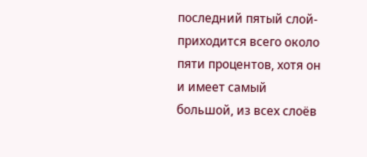последний пятый слой-приходится всего около пяти процентов, хотя он и имеет самый большой, из всех слоёв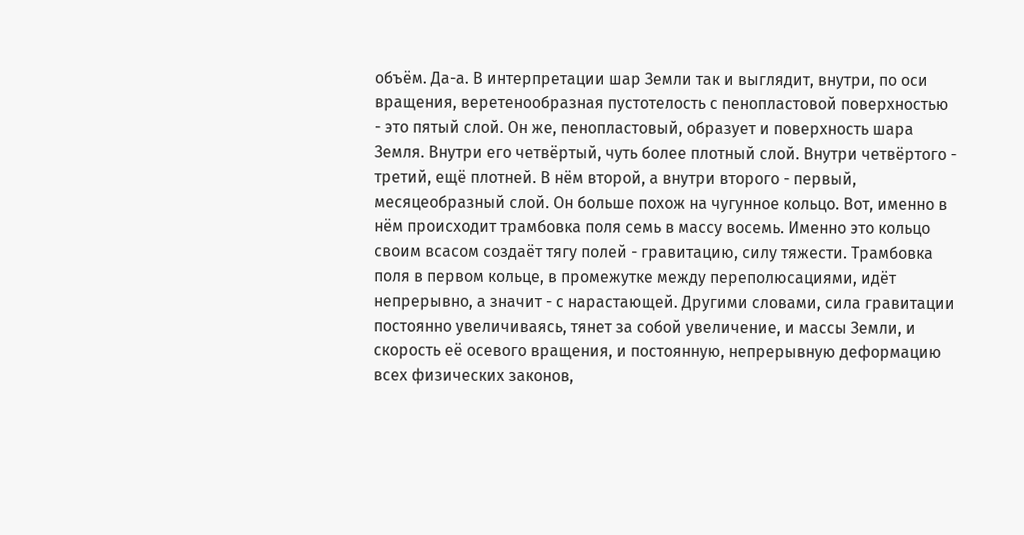объём. Да-а. В интерпретации шар Земли так и выглядит, внутри, по оси вращения, веретенообразная пустотелость с пенопластовой поверхностью - это пятый слой. Он же, пенопластовый, образует и поверхность шара Земля. Внутри его четвёртый, чуть более плотный слой. Внутри четвёртого - третий, ещё плотней. В нём второй, а внутри второго - первый, месяцеобразный слой. Он больше похож на чугунное кольцо. Вот, именно в нём происходит трамбовка поля семь в массу восемь. Именно это кольцо своим всасом создаёт тягу полей - гравитацию, силу тяжести. Трамбовка поля в первом кольце, в промежутке между переполюсациями, идёт непрерывно, а значит - с нарастающей. Другими словами, сила гравитации постоянно увеличиваясь, тянет за собой увеличение, и массы Земли, и скорость её осевого вращения, и постоянную, непрерывную деформацию всех физических законов,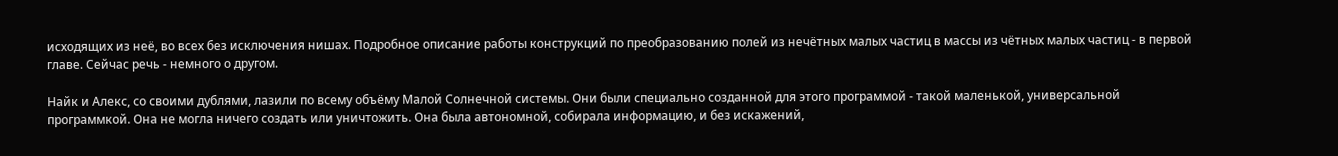исходящих из неё, во всех без исключения нишах. Подробное описание работы конструкций по преобразованию полей из нечётных малых частиц в массы из чётных малых частиц - в первой главе. Сейчас речь - немного о другом.

Найк и Алекс, со своими дублями, лазили по всему объёму Малой Солнечной системы. Они были специально созданной для этого программой - такой маленькой, универсальной программкой. Она не могла ничего создать или уничтожить. Она была автономной, собирала информацию, и без искажений,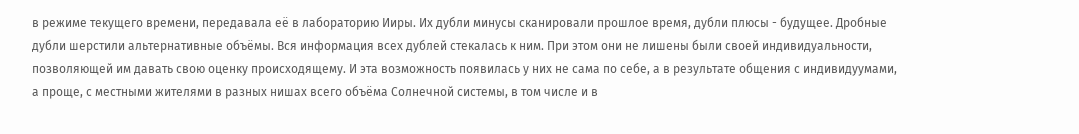в режиме текущего времени, передавала её в лабораторию Ииры. Их дубли минусы сканировали прошлое время, дубли плюсы - будущее. Дробные дубли шерстили альтернативные объёмы. Вся информация всех дублей стекалась к ним. При этом они не лишены были своей индивидуальности, позволяющей им давать свою оценку происходящему. И эта возможность появилась у них не сама по себе, а в результате общения с индивидуумами, а проще, с местными жителями в разных нишах всего объёма Солнечной системы, в том числе и в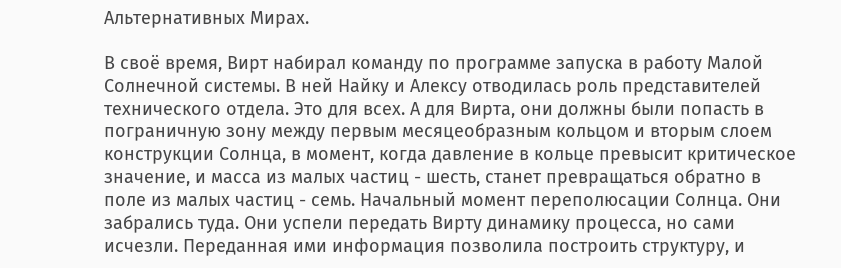Альтернативных Мирах.

В своё время, Вирт набирал команду по программе запуска в работу Малой Солнечной системы. В ней Найку и Алексу отводилась роль представителей технического отдела. Это для всех. А для Вирта, они должны были попасть в пограничную зону между первым месяцеобразным кольцом и вторым слоем конструкции Солнца, в момент, когда давление в кольце превысит критическое значение, и масса из малых частиц - шесть, станет превращаться обратно в поле из малых частиц - семь. Начальный момент переполюсации Солнца. Они забрались туда. Они успели передать Вирту динамику процесса, но сами исчезли. Переданная ими информация позволила построить структуру, и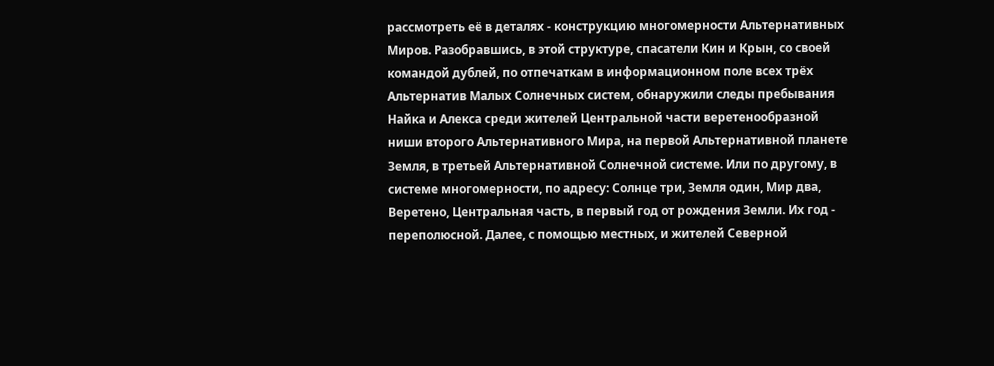рассмотреть её в деталях - конструкцию многомерности Альтернативных Миров. Разобравшись, в этой структуре, спасатели Кин и Крын, со своей командой дублей, по отпечаткам в информационном поле всех трёх Альтернатив Малых Солнечных систем, обнаружили следы пребывания Найка и Алекса среди жителей Центральной части веретенообразной ниши второго Альтернативного Мира, на первой Альтернативной планете Земля, в третьей Альтернативной Солнечной системе. Или по другому, в системе многомерности, по адресу: Солнце три, Земля один, Мир два, Веретено, Центральная часть, в первый год от рождения Земли. Их год - переполюсной. Далее, с помощью местных, и жителей Северной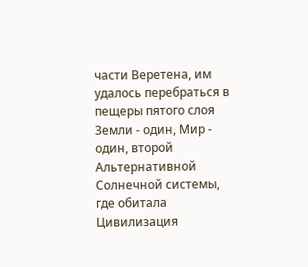части Веретена, им удалось перебраться в пещеры пятого слоя Земли - один, Мир - один, второй Альтернативной Солнечной системы, где обитала Цивилизация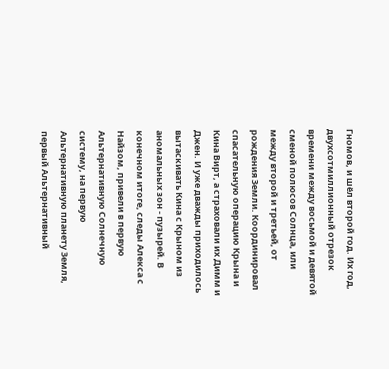Гномов, и шёл второй год. Их год, двухсотмиллионный отрезок времени между восьмой и девятой сменой полюсов Солнца, или между второй и третьей, от рождения Земли. Координировал спасательную операцию Крына и Кина Вирт, а страховали их Димм и Джен. И уже дважды приходилось вытаскивать Кина с Крыном из аномальных зон - пузырей. В конечном итоге, следы Алекса с Найзом, привели в первую Альтернативную Солнечную систему, на первую Альтернативную планету Земля, первый Альтернативный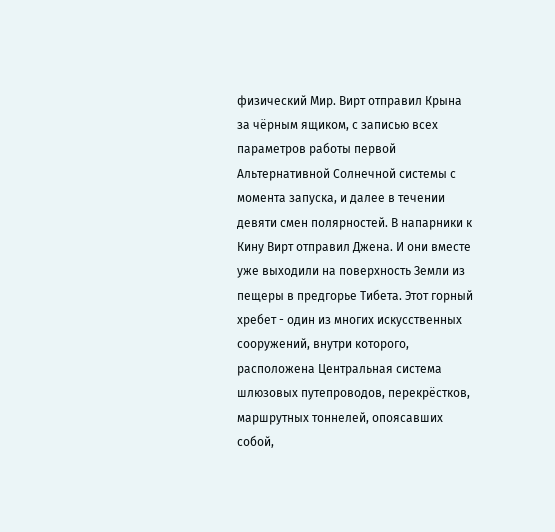физический Мир. Вирт отправил Крына за чёрным ящиком, с записью всех параметров работы первой Альтернативной Солнечной системы с момента запуска, и далее в течении девяти смен полярностей. В напарники к Кину Вирт отправил Джена. И они вместе уже выходили на поверхность Земли из пещеры в предгорье Тибета. Этот горный хребет - один из многих искусственных сооружений, внутри которого, расположена Центральная система шлюзовых путепроводов, перекрёстков, маршрутных тоннелей, опоясавших собой,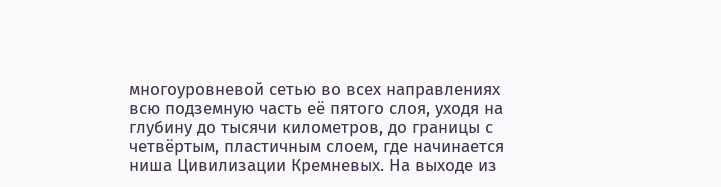многоуровневой сетью во всех направлениях всю подземную часть её пятого слоя, уходя на глубину до тысячи километров, до границы с четвёртым, пластичным слоем, где начинается ниша Цивилизации Кремневых. На выходе из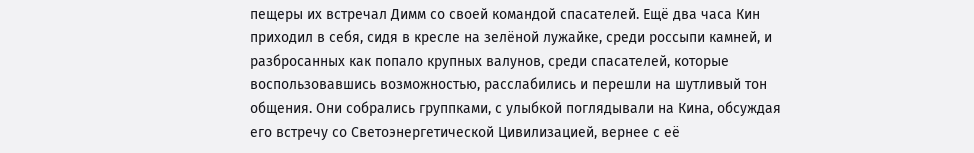пещеры их встречал Димм со своей командой спасателей. Ещё два часа Кин приходил в себя, сидя в кресле на зелёной лужайке, среди россыпи камней, и разбросанных как попало крупных валунов, среди спасателей, которые воспользовавшись возможностью, расслабились и перешли на шутливый тон общения. Они собрались группками, с улыбкой поглядывали на Кина, обсуждая его встречу со Светоэнергетической Цивилизацией, вернее с её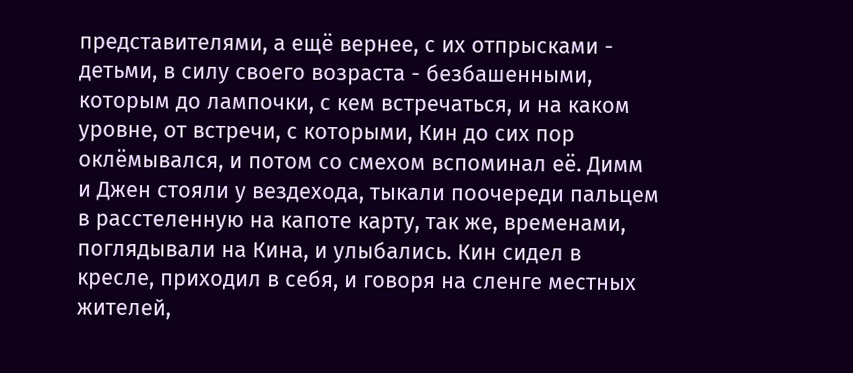представителями, а ещё вернее, с их отпрысками - детьми, в силу своего возраста - безбашенными, которым до лампочки, с кем встречаться, и на каком уровне, от встречи, с которыми, Кин до сих пор оклёмывался, и потом со смехом вспоминал её. Димм и Джен стояли у вездехода, тыкали поочереди пальцем в расстеленную на капоте карту, так же, временами, поглядывали на Кина, и улыбались. Кин сидел в кресле, приходил в себя, и говоря на сленге местных жителей,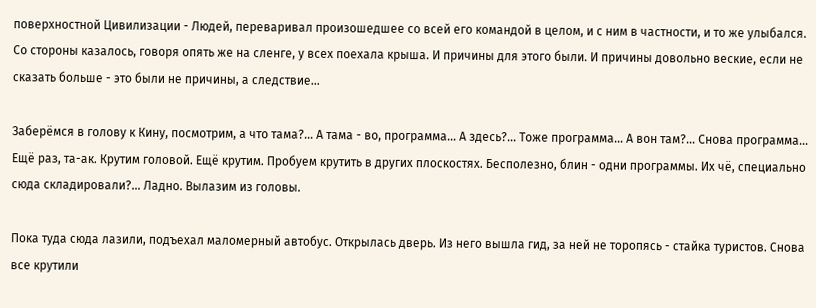поверхностной Цивилизации - Людей, переваривал произошедшее со всей его командой в целом, и с ним в частности, и то же улыбался. Со стороны казалось, говоря опять же на сленге, у всех поехала крыша. И причины для этого были. И причины довольно веские, если не сказать больше - это были не причины, а следствие…

Заберёмся в голову к Кину, посмотрим, а что тама?... А тама - во, программа… А здесь?... Тоже программа… А вон там?... Снова программа… Ещё раз, та-ак. Крутим головой. Ещё крутим. Пробуем крутить в других плоскостях. Бесполезно, блин - одни программы. Их чё, специально сюда складировали?... Ладно. Вылазим из головы.

Пока туда сюда лазили, подъехал маломерный автобус. Открылась дверь. Из него вышла гид, за ней не торопясь - стайка туристов. Снова все крутили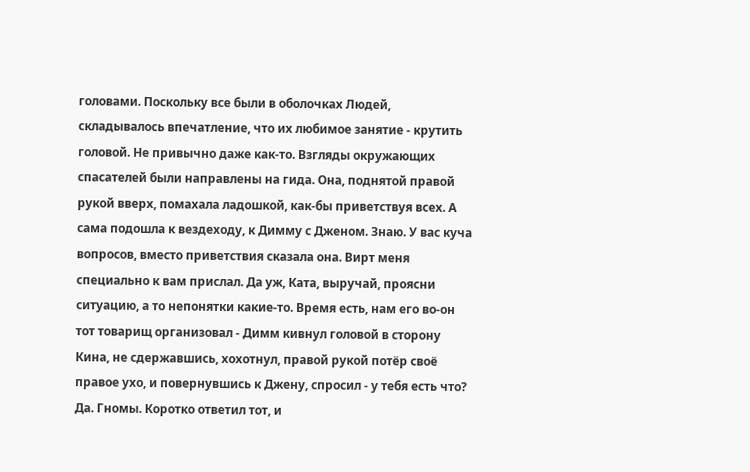головами. Поскольку все были в оболочках Людей, складывалось впечатление, что их любимое занятие - крутить головой. Не привычно даже как-то. Взгляды окружающих спасателей были направлены на гида. Она, поднятой правой рукой вверх, помахала ладошкой, как-бы приветствуя всех. А сама подошла к вездеходу, к Димму с Дженом. Знаю. У вас куча вопросов, вместо приветствия сказала она. Вирт меня специально к вам прислал. Да уж, Ката, выручай, проясни ситуацию, а то непонятки какие-то. Время есть, нам его во-он тот товарищ организовал - Димм кивнул головой в сторону Кина, не сдержавшись, хохотнул, правой рукой потёр своё правое ухо, и повернувшись к Джену, спросил - у тебя есть что? Да. Гномы. Коротко ответил тот, и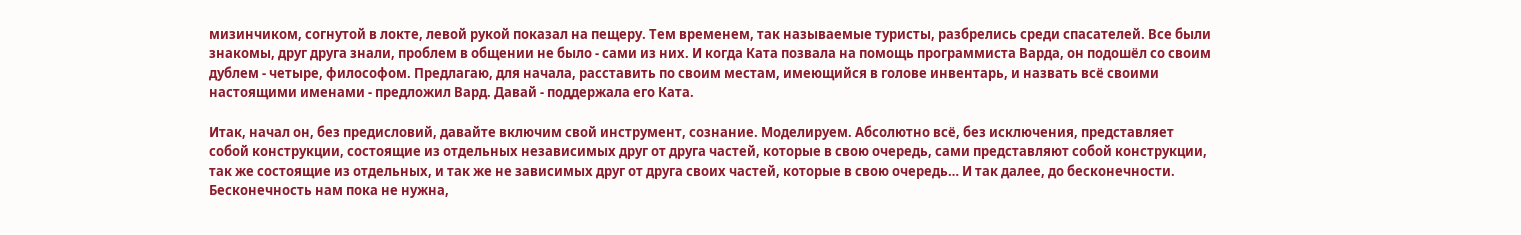мизинчиком, согнутой в локте, левой рукой показал на пещеру. Тем временем, так называемые туристы, разбрелись среди спасателей. Все были знакомы, друг друга знали, проблем в общении не было - сами из них. И когда Ката позвала на помощь программиста Варда, он подошёл со своим дублем - четыре, философом. Предлагаю, для начала, расставить по своим местам, имеющийся в голове инвентарь, и назвать всё своими настоящими именами - предложил Вард. Давай - поддержала его Ката.

Итак, начал он, без предисловий, давайте включим свой инструмент, сознание. Моделируем. Абсолютно всё, без исключения, представляет собой конструкции, состоящие из отдельных независимых друг от друга частей, которые в свою очередь, сами представляют собой конструкции, так же состоящие из отдельных, и так же не зависимых друг от друга своих частей, которые в свою очередь… И так далее, до бесконечности. Бесконечность нам пока не нужна,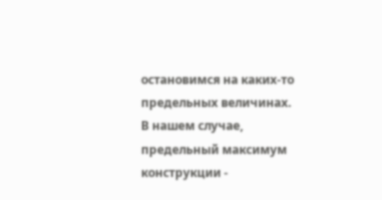остановимся на каких-то предельных величинах. В нашем случае, предельный максимум конструкции -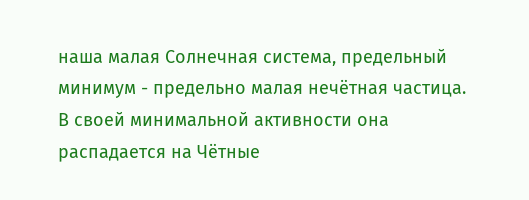наша малая Солнечная система, предельный минимум - предельно малая нечётная частица. В своей минимальной активности она распадается на Чётные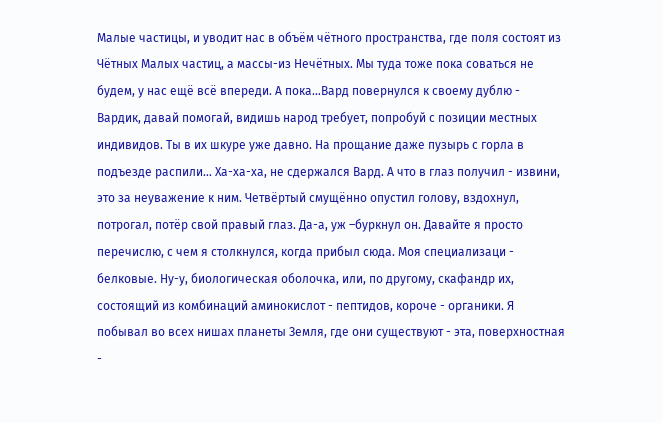Малые частицы, и уводит нас в объём чётного пространства, где поля состоят из Чётных Малых частиц, а массы-из Нечётных. Мы туда тоже пока соваться не будем, у нас ещё всё впереди. А пока…Вард повернулся к своему дублю - Вардик, давай помогай, видишь народ требует, попробуй с позиции местных индивидов. Ты в их шкуре уже давно. На прощание даже пузырь с горла в подъезде распили… Ха-ха-ха, не сдержался Вард. А что в глаз получил - извини, это за неуважение к ним. Четвёртый смущённо опустил голову, вздохнул, потрогал, потёр свой правый глаз. Да-а, уж –буркнул он. Давайте я просто перечислю, с чем я столкнулся, когда прибыл сюда. Моя специализаци - белковые. Ну-у, биологическая оболочка, или, по другому, скафандр их, состоящий из комбинаций аминокислот - пептидов, короче - органики. Я побывал во всех нишах планеты Земля, где они существуют - эта, поверхностная -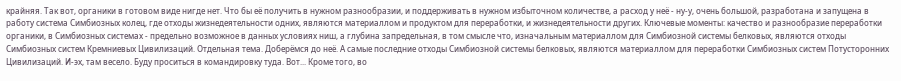крайняя. Так вот, органики в готовом виде нигде нет. Что бы её получить в нужном разнообразии, и поддерживать в нужном избыточном количестве, а расход у неё - ну-у, очень большой, разработана и запущена в работу система Симбиозных колец, где отходы жизнедеятельности одних, являются материаллом и продуктом для переработки, и жизнедеятельности других. Ключевые моменты: качество и разнообразие переработки органики, в Симбиозных системах - предельно возможное в данных условиях ниш, а глубина запредельная, в том смысле что, изначальным материаллом для Симбиозной системы белковых, являются отходы Симбиозных систем Кремниевых Цивилизаций. Отдельная тема. Доберёмся до неё. А самые последние отходы Симбиозной системы белковых, являются материаллом для переработки Симбиозных систем Потусторонних Цивилизаций. И-эх, там весело. Буду проситься в командировку туда. Вот... Кроме того, во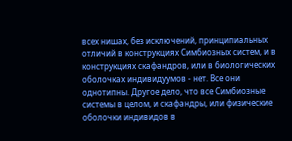всех нишах, без исключений, принципиальных отличий в конструкциях Симбиозных систем, и в конструкциях скафандров, или в биологических оболочках индивидуумов - нет. Все они однотипны. Другое дело, что все Симбиозные системы в целом, и скафандры, или физические оболочки индивидов в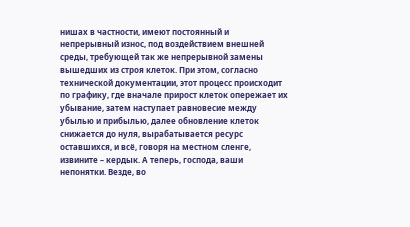нишах в частности, имеют постоянный и непрерывный износ, под воздействием внешней среды, требующей так же непрерывной замены вышедших из строя клеток. При этом, согласно технической документации, этот процесс происходит по графику, где вначале прирост клеток опережает их убывание, затем наступает равновесие между убылью и прибылью, далее обновление клеток снижается до нуля, вырабатывается ресурс оставшихся, и всё, говоря на местном сленге, извините – кердык. А теперь, господа, ваши непонятки. Везде, во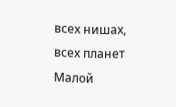всех нишах, всех планет Малой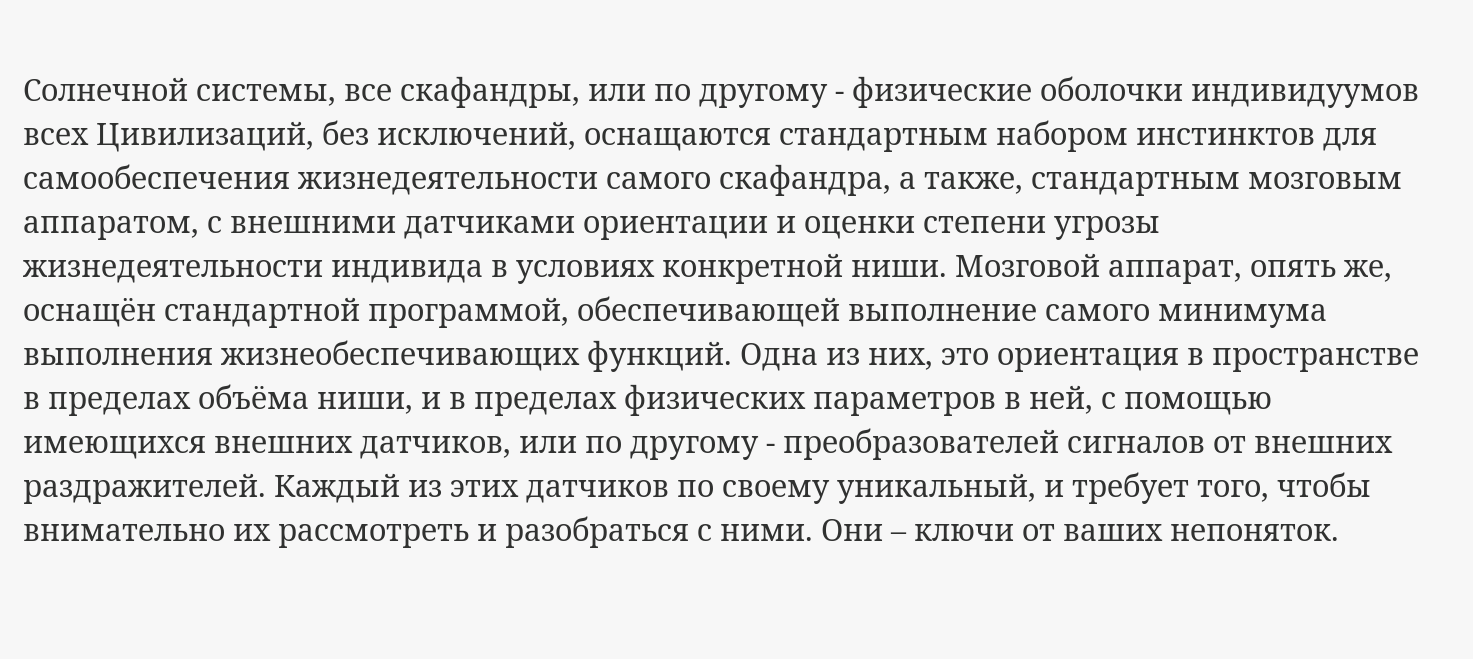Солнечной системы, все скафандры, или по другому - физические оболочки индивидуумов всех Цивилизаций, без исключений, оснащаются стандартным набором инстинктов для самообеспечения жизнедеятельности самого скафандра, а также, стандартным мозговым аппаратом, с внешними датчиками ориентации и оценки степени угрозы жизнедеятельности индивида в условиях конкретной ниши. Мозговой аппарат, опять же, оснащён стандартной программой, обеспечивающей выполнение самого минимума выполнения жизнеобеспечивающих функций. Одна из них, это ориентация в пространстве в пределах объёма ниши, и в пределах физических параметров в ней, с помощью имеющихся внешних датчиков, или по другому - преобразователей сигналов от внешних раздражителей. Каждый из этих датчиков по своему уникальный, и требует того, чтобы внимательно их рассмотреть и разобраться с ними. Они – ключи от ваших непоняток.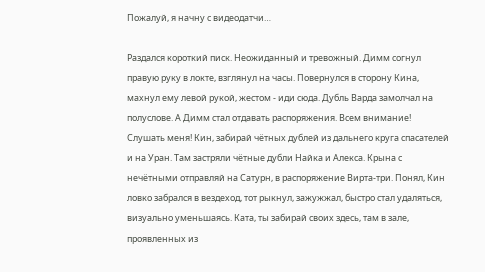Пожалуй, я начну с видеодатчи…

Раздался короткий писк. Неожиданный и тревожный. Димм согнул правую руку в локте, взглянул на часы. Повернулся в сторону Кина, махнул ему левой рукой, жестом - иди сюда. Дубль Варда замолчал на полуслове. А Димм стал отдавать распоряжения. Всем внимание! Слушать меня! Кин, забирай чётных дублей из дальнего круга спасателей и на Уран. Там застряли чётные дубли Найка и Алекса. Крына с нечётными отправляй на Сатурн, в распоряжение Вирта-три. Понял, Кин ловко забрался в вездеход, тот рыкнул, зажужжал, быстро стал удаляться, визуально уменьшаясь. Ката, ты забирай своих здесь, там в зале, проявленных из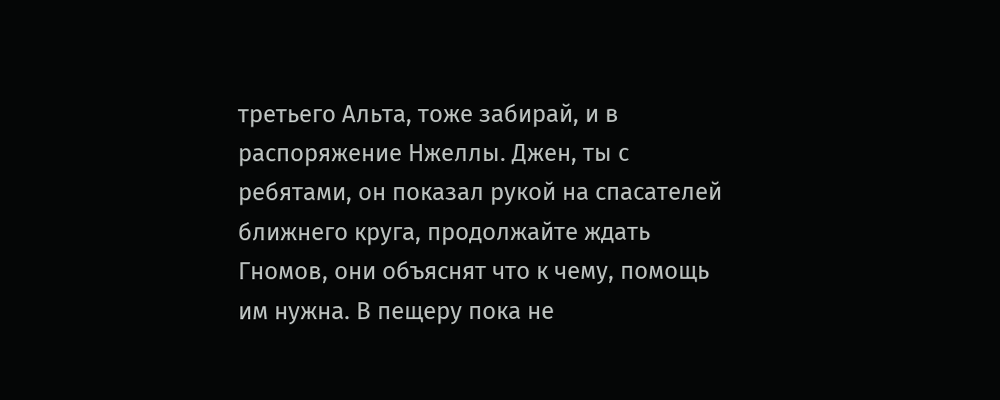третьего Альта, тоже забирай, и в распоряжение Нжеллы. Джен, ты с ребятами, он показал рукой на спасателей ближнего круга, продолжайте ждать Гномов, они объяснят что к чему, помощь им нужна. В пещеру пока не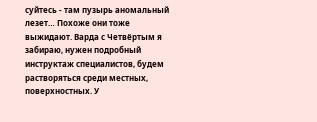суйтесь - там пузырь аномальный лезет… Похоже они тоже выжидают. Варда с Четвёртым я забираю, нужен подробный инструктаж специалистов, будем растворяться среди местных, поверхностных. У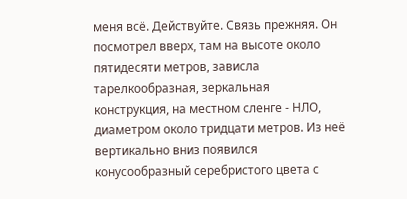меня всё. Действуйте. Связь прежняя. Он посмотрел вверх, там на высоте около пятидесяти метров, зависла тарелкообразная, зеркальная конструкция, на местном сленге - НЛО, диаметром около тридцати метров. Из неё вертикально вниз появился конусообразный серебристого цвета с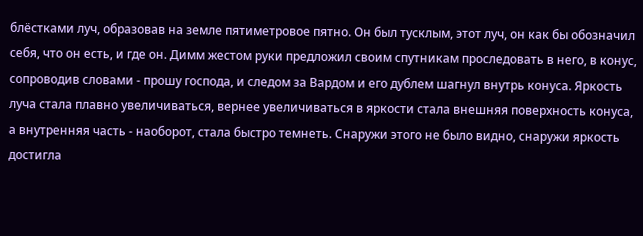блёстками луч, образовав на земле пятиметровое пятно. Он был тусклым, этот луч, он как бы обозначил себя, что он есть, и где он. Димм жестом руки предложил своим спутникам проследовать в него, в конус, сопроводив словами - прошу господа, и следом за Вардом и его дублем шагнул внутрь конуса. Яркость луча стала плавно увеличиваться, вернее увеличиваться в яркости стала внешняя поверхность конуса, а внутренняя часть - наоборот, стала быстро темнеть. Снаружи этого не было видно, снаружи яркость достигла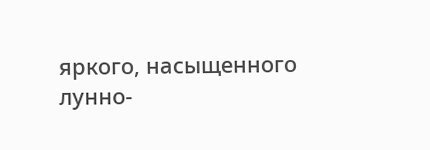яркого, насыщенного лунно-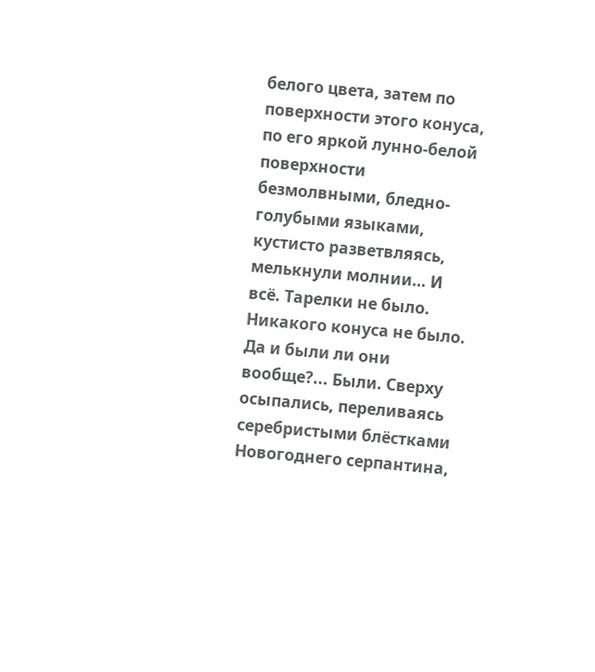белого цвета, затем по поверхности этого конуса, по его яркой лунно-белой поверхности безмолвными, бледно-голубыми языками, кустисто разветвляясь, мелькнули молнии… И всё. Тарелки не было. Никакого конуса не было. Да и были ли они вообще?... Были. Сверху осыпались, переливаясь серебристыми блёстками Новогоднего серпантина,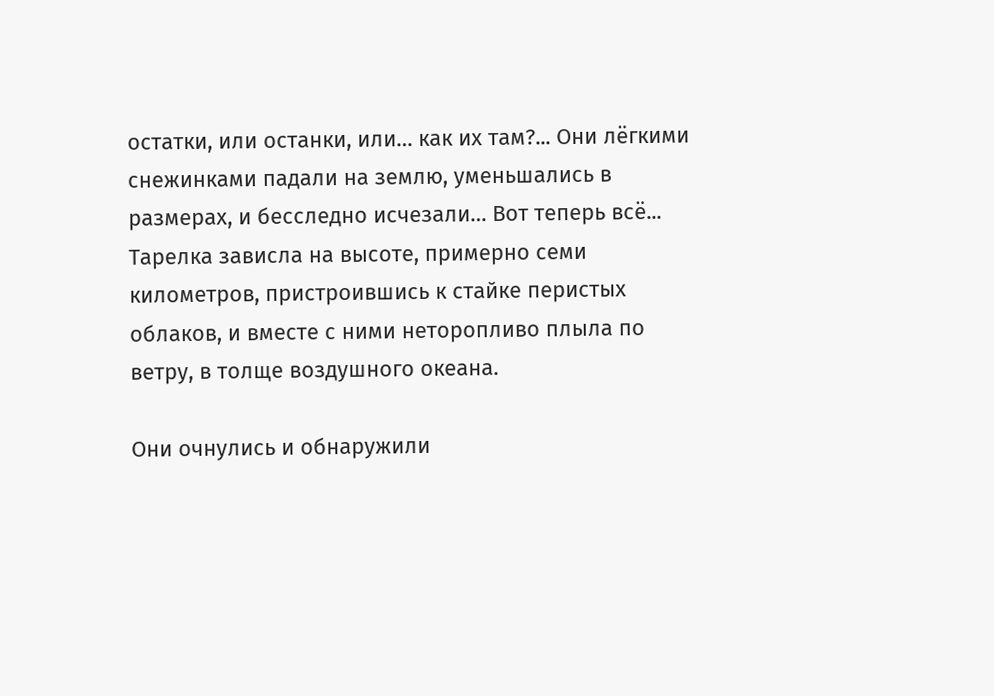остатки, или останки, или… как их там?... Они лёгкими снежинками падали на землю, уменьшались в размерах, и бесследно исчезали… Вот теперь всё... Тарелка зависла на высоте, примерно семи километров, пристроившись к стайке перистых облаков, и вместе с ними неторопливо плыла по ветру, в толще воздушного океана.

Они очнулись и обнаружили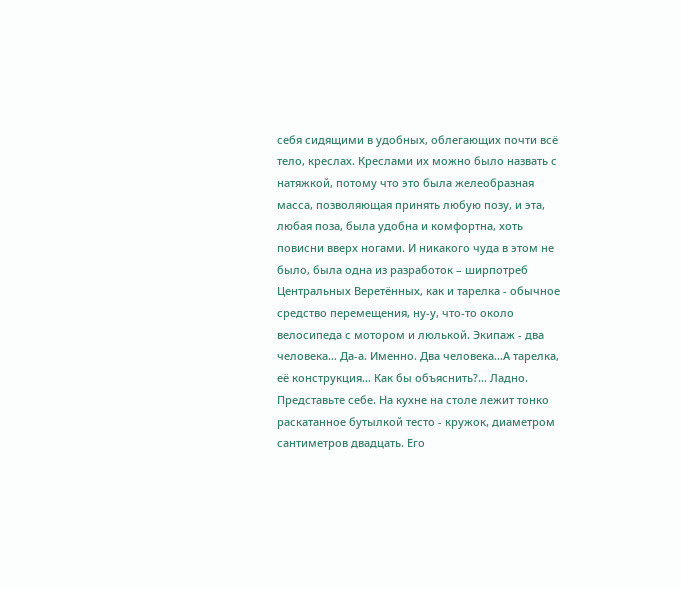себя сидящими в удобных, облегающих почти всё тело, креслах. Креслами их можно было назвать с натяжкой, потому что это была желеобразная масса, позволяющая принять любую позу, и эта, любая поза, была удобна и комфортна, хоть повисни вверх ногами. И никакого чуда в этом не было, была одна из разработок – ширпотреб Центральных Веретённых, как и тарелка - обычное средство перемещения, ну-у, что-то около велосипеда с мотором и люлькой. Экипаж - два человека… Да-а. Именно. Два человека…А тарелка, её конструкция… Как бы объяснить?... Ладно. Представьте себе. На кухне на столе лежит тонко раскатанное бутылкой тесто - кружок, диаметром сантиметров двадцать. Его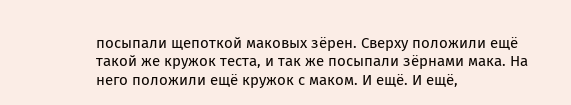посыпали щепоткой маковых зёрен. Сверху положили ещё такой же кружок теста, и так же посыпали зёрнами мака. На него положили ещё кружок с маком. И ещё. И ещё,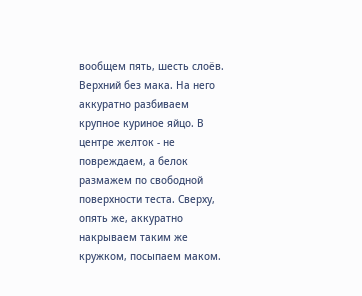вообщем пять, шесть слоёв. Верхний без мака. На него аккуратно разбиваем крупное куриное яйцо. В центре желток - не повреждаем, а белок размажем по свободной поверхности теста. Сверху, опять же, аккуратно накрываем таким же кружком, посыпаем маком.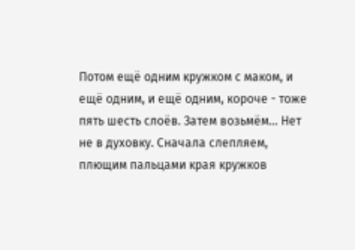Потом ещё одним кружком с маком, и ещё одним, и ещё одним, короче - тоже пять шесть слоёв. Затем возьмём… Нет не в духовку. Сначала слепляем, плющим пальцами края кружков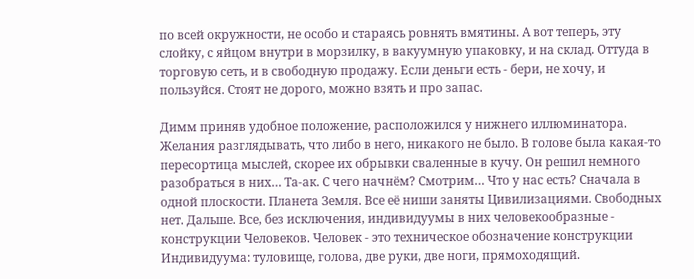по всей окружности, не особо и стараясь ровнять вмятины. А вот теперь, эту слойку, с яйцом внутри в морзилку, в вакуумную упаковку, и на склад. Оттуда в торговую сеть, и в свободную продажу. Если деньги есть - бери, не хочу, и пользуйся. Стоят не дорого, можно взять и про запас.

Димм приняв удобное положение, расположился у нижнего иллюминатора. Желания разглядывать, что либо в него, никакого не было. В голове была какая-то пересортица мыслей, скорее их обрывки сваленные в кучу. Он решил немного разобраться в них… Та-ак. С чего начнём? Смотрим… Что у нас есть? Сначала в одной плоскости. Планета Земля. Все её ниши заняты Цивилизациями. Свободных нет. Дальше. Все, без исключения, индивидуумы в них человекообразные - конструкции Человеков. Человек - это техническое обозначение конструкции Индивидуума: туловище, голова, две руки, две ноги, прямоходящий.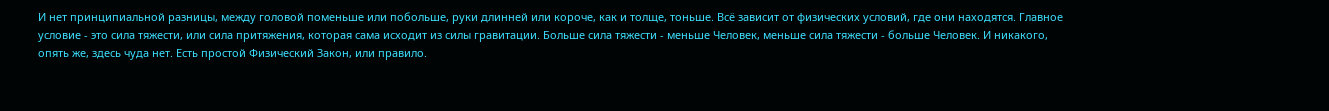И нет принципиальной разницы, между головой поменьше или побольше, руки длинней или короче, как и толще, тоньше. Всё зависит от физических условий, где они находятся. Главное условие - это сила тяжести, или сила притяжения, которая сама исходит из силы гравитации. Больше сила тяжести - меньше Человек, меньше сила тяжести - больше Человек. И никакого, опять же, здесь чуда нет. Есть простой Физический Закон, или правило.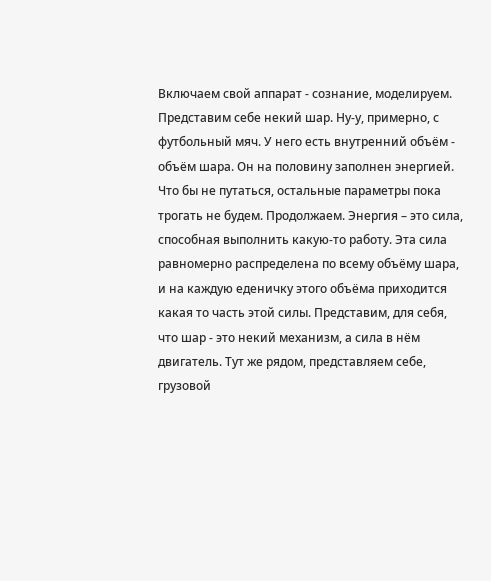Включаем свой аппарат - сознание, моделируем. Представим себе некий шар. Ну-у, примерно, с футбольный мяч. У него есть внутренний объём - объём шара. Он на половину заполнен энергией. Что бы не путаться, остальные параметры пока трогать не будем. Продолжаем. Энергия – это сила, способная выполнить какую-то работу. Эта сила равномерно распределена по всему объёму шара, и на каждую еденичку этого объёма приходится какая то часть этой силы. Представим, для себя, что шар - это некий механизм, а сила в нём двигатель. Тут же рядом, представляем себе, грузовой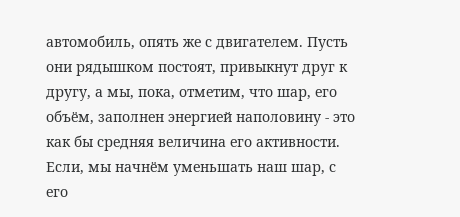автомобиль, опять же с двигателем. Пусть они рядышком постоят, привыкнут друг к другу, а мы, пока, отметим, что шар, его объём, заполнен энергией наполовину - это как бы средняя величина его активности. Если, мы начнём уменьшать наш шар, с его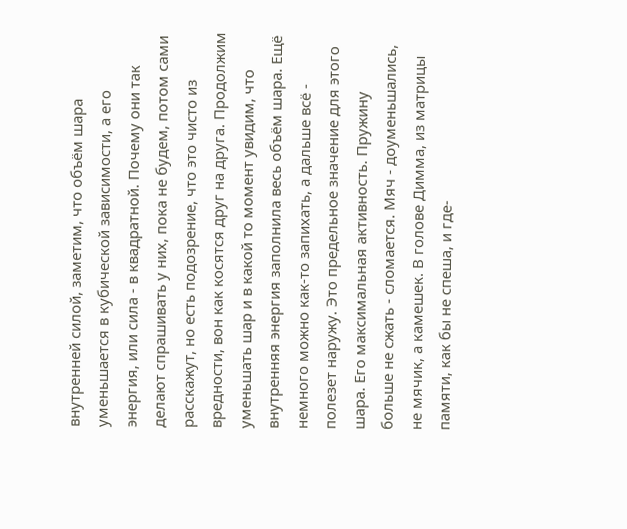внутренней силой, заметим, что объём шара уменьшается в кубической зависимости, а его энергия, или сила - в квадратной. Почему они так делают спрашивать у них, пока не будем, потом сами расскажут, но есть подозрение, что это чисто из вредности, вон как косятся друг на друга. Продолжим уменьшать шар и в какой то момент увидим, что внутренняя энергия заполнила весь объём шара. Ещё немного можно как-то запихать, а дальше всё - полезет наружу. Это предельное значение для этого шара. Его максимальная активность. Пружину больше не сжать - сломается. Мяч - доуменьшались, не мячик, а камешек. В голове Димма, из матрицы памяти, как бы не спеша, и где-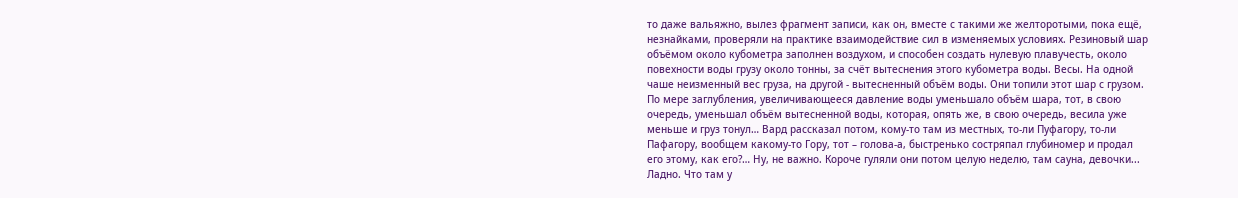то даже вальяжно, вылез фрагмент записи, как он, вместе с такими же желторотыми, пока ещё, незнайками, проверяли на практике взаимодействие сил в изменяемых условиях. Резиновый шар объёмом около кубометра заполнен воздухом, и способен создать нулевую плавучесть, около повехности воды грузу около тонны, за счёт вытеснения этого кубометра воды. Весы. На одной чаше неизменный вес груза, на другой - вытесненный объём воды. Они топили этот шар с грузом. По мере заглубления, увеличивающееся давление воды уменьшало объём шара, тот, в свою очередь, уменьшал объём вытесненной воды, которая, опять же, в свою очередь, весила уже меньше и груз тонул… Вард рассказал потом, кому-то там из местных, то-ли Пуфагору, то-ли Пафагору, вообщем какому-то Гору, тот – голова-а, быстренько состряпал глубиномер и продал его этому, как его?… Ну, не важно. Короче гуляли они потом целую неделю, там сауна, девочки... Ладно. Что там у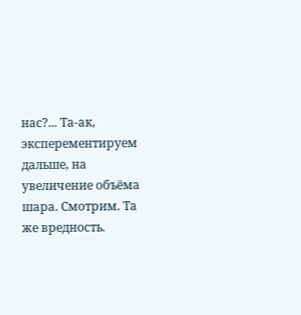нас?... Та-ак, эксперементируем дальше, на увеличение объёма шара. Смотрим. Та же вредность.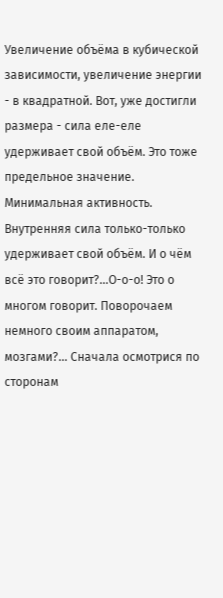Увеличение объёма в кубической зависимости, увеличение энергии - в квадратной. Вот, уже достигли размера - сила еле-еле удерживает свой объём. Это тоже предельное значение. Минимальная активность. Внутренняя сила только-только удерживает свой объём. И о чём всё это говорит?...О-о-о! Это о многом говорит. Поворочаем немного своим аппаратом, мозгами?... Сначала осмотрися по сторонам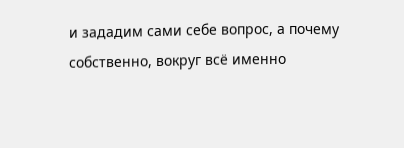и зададим сами себе вопрос, а почему собственно, вокруг всё именно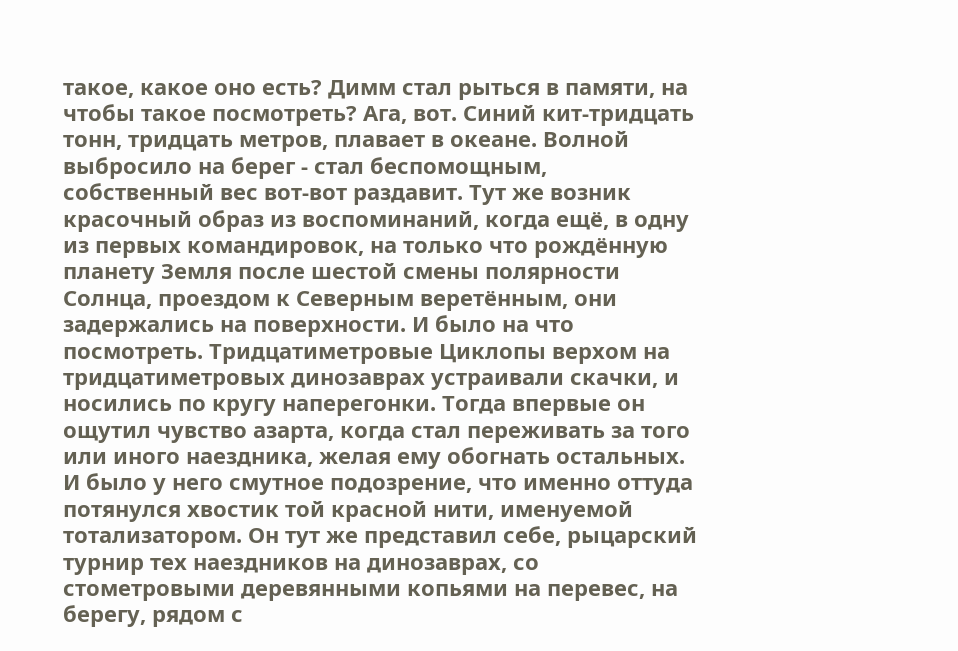такое, какое оно есть? Димм стал рыться в памяти, на чтобы такое посмотреть? Ага, вот. Синий кит-тридцать тонн, тридцать метров, плавает в океане. Волной выбросило на берег - стал беспомощным, собственный вес вот-вот раздавит. Тут же возник красочный образ из воспоминаний, когда ещё, в одну из первых командировок, на только что рождённую планету Земля после шестой смены полярности Солнца, проездом к Северным веретённым, они задержались на поверхности. И было на что посмотреть. Тридцатиметровые Циклопы верхом на тридцатиметровых динозаврах устраивали скачки, и носились по кругу наперегонки. Тогда впервые он ощутил чувство азарта, когда стал переживать за того или иного наездника, желая ему обогнать остальных. И было у него смутное подозрение, что именно оттуда потянулся хвостик той красной нити, именуемой тотализатором. Он тут же представил себе, рыцарский турнир тех наездников на динозаврах, со стометровыми деревянными копьями на перевес, на берегу, рядом с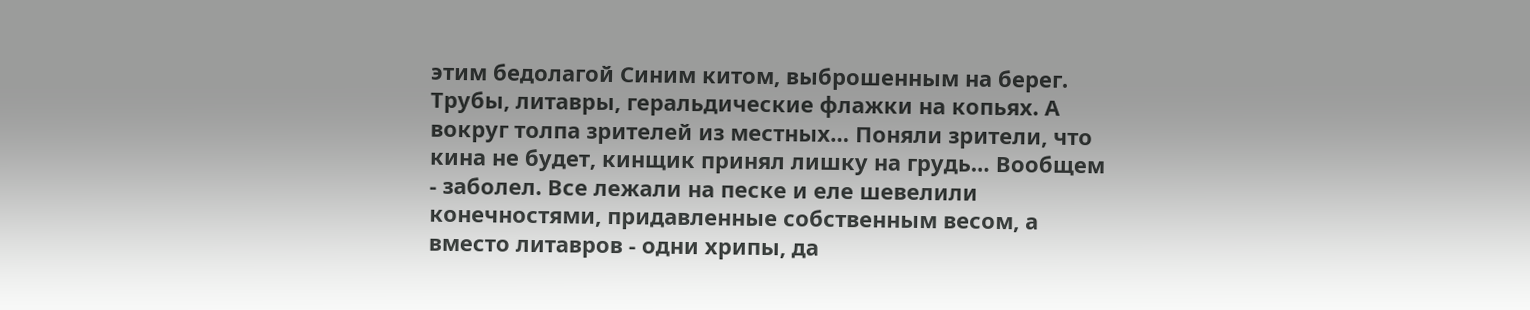этим бедолагой Синим китом, выброшенным на берег. Трубы, литавры, геральдические флажки на копьях. А вокруг толпа зрителей из местных… Поняли зрители, что кина не будет, кинщик принял лишку на грудь… Вообщем - заболел. Все лежали на песке и еле шевелили конечностями, придавленные собственным весом, а вместо литавров - одни хрипы, да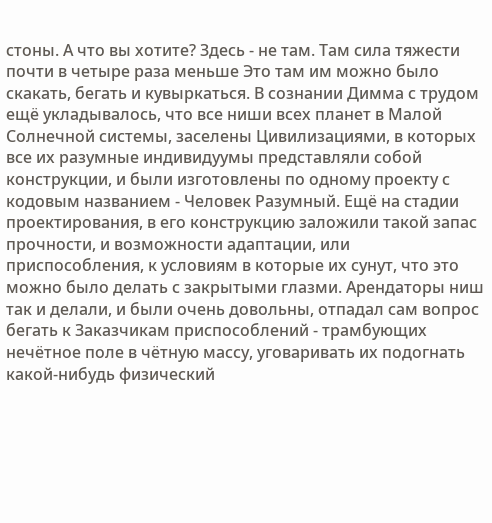стоны. А что вы хотите? Здесь - не там. Там сила тяжести почти в четыре раза меньше Это там им можно было скакать, бегать и кувыркаться. В сознании Димма с трудом ещё укладывалось, что все ниши всех планет в Малой Солнечной системы, заселены Цивилизациями, в которых все их разумные индивидуумы представляли собой конструкции, и были изготовлены по одному проекту с кодовым названием - Человек Разумный. Ещё на стадии проектирования, в его конструкцию заложили такой запас прочности, и возможности адаптации, или приспособления, к условиям в которые их сунут, что это можно было делать с закрытыми глазми. Арендаторы ниш так и делали, и были очень довольны, отпадал сам вопрос бегать к Заказчикам приспособлений - трамбующих нечётное поле в чётную массу, уговаривать их подогнать какой-нибудь физический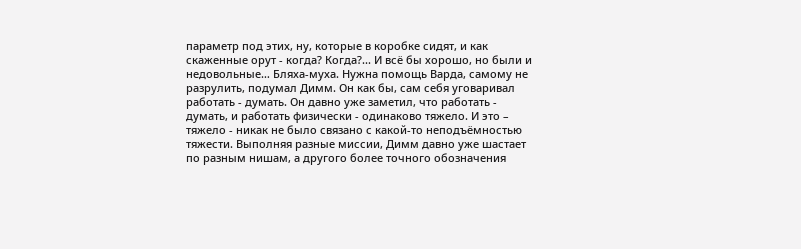параметр под этих, ну, которые в коробке сидят, и как скаженные орут - когда? Когда?... И всё бы хорошо, но были и недовольные… Бляха-муха. Нужна помощь Варда, самому не разрулить, подумал Димм. Он как бы, сам себя уговаривал работать - думать. Он давно уже заметил, что работать - думать, и работать физически - одинаково тяжело. И это – тяжело - никак не было связано с какой-то неподъёмностью тяжести. Выполняя разные миссии, Димм давно уже шастает по разным нишам, а другого более точного обозначения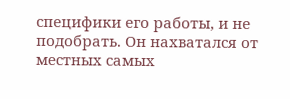специфики его работы, и не подобрать. Он нахватался от местных самых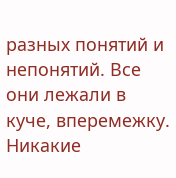разных понятий и непонятий. Все они лежали в куче, вперемежку. Никакие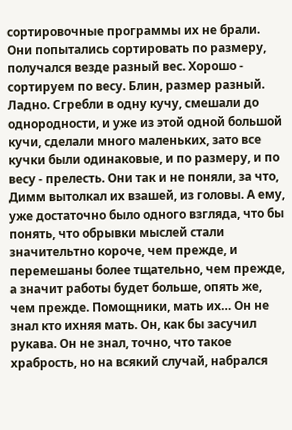сортировочные программы их не брали. Они попытались сортировать по размеру, получался везде разный вес. Хорошо - сортируем по весу. Блин, размер разный. Ладно. Сгребли в одну кучу, смешали до однородности, и уже из этой одной большой кучи, сделали много маленьких, зато все кучки были одинаковые, и по размеру, и по весу - прелесть. Они так и не поняли, за что, Димм вытолкал их взашей, из головы. А ему, уже достаточно было одного взгляда, что бы понять, что обрывки мыслей стали значительтно короче, чем прежде, и перемешаны более тщательно, чем прежде, а значит работы будет больше, опять же, чем прежде. Помощники, мать их… Он не знал кто ихняя мать. Он, как бы засучил рукава. Он не знал, точно, что такое храбрость, но на всякий случай, набрался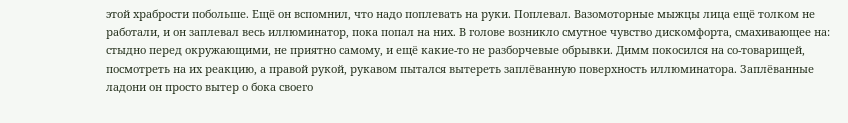этой храбрости побольше. Ещё он вспомнил, что надо поплевать на руки. Поплевал. Вазомоторные мыжцы лица ещё толком не работали, и он заплевал весь иллюминатор, пока попал на них. В голове возникло смутное чувство дискомфорта, смахивающее на: стыдно перед окружающими, не приятно самому, и ещё какие-то не разборчевые обрывки. Димм покосился на со-товарищей, посмотреть на их реакцию, а правой рукой, рукавом пытался вытереть заплёванную поверхность иллюминатора. Заплёванные ладони он просто вытер о бока своего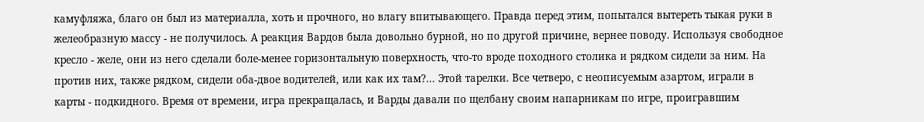камуфляжа, благо он был из материалла, хоть и прочного, но влагу впитывающего. Правда перед этим, попытался вытереть тыкая руки в желеобразную массу - не получилось. А реакция Вардов была довольно бурной, но по другой причине, вернее поводу. Используя свободное кресло - желе, они из него сделали боле-менее горизонтальную поверхность, что-то вроде походного столика и рядком сидели за ним. На против них, также рядком, сидели оба-двое водителей, или как их там?... Этой тарелки. Все четверо, с неописуемым азартом, играли в карты - подкидного. Время от времени, игра прекращалась, и Варды давали по щелбану своим напарникам по игре, проигравшим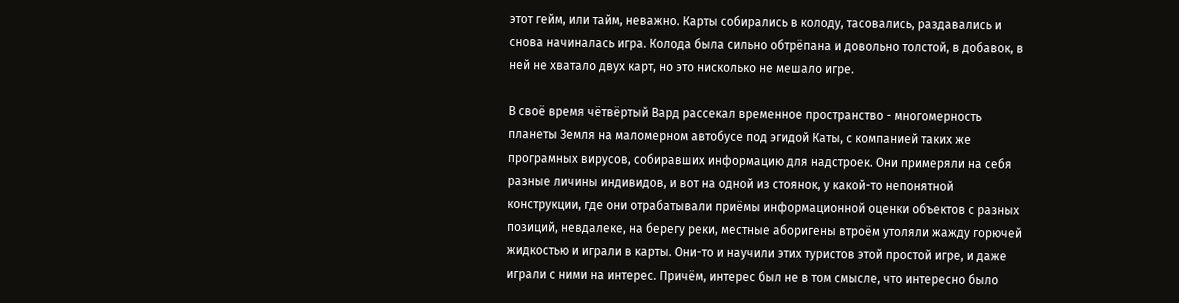этот гейм, или тайм, неважно. Карты собирались в колоду, тасовались, раздавались и снова начиналась игра. Колода была сильно обтрёпана и довольно толстой, в добавок, в ней не хватало двух карт, но это нисколько не мешало игре.

В своё время чётвёртый Вард рассекал временное пространство - многомерность планеты Земля на маломерном автобусе под эгидой Каты, с компанией таких же програмных вирусов, собиравших информацию для надстроек. Они примеряли на себя разные личины индивидов, и вот на одной из стоянок, у какой-то непонятной конструкции, где они отрабатывали приёмы информационной оценки объектов с разных позиций, невдалеке, на берегу реки, местные аборигены втроём утоляли жажду горючей жидкостью и играли в карты. Они-то и научили этих туристов этой простой игре, и даже играли с ними на интерес. Причём, интерес был не в том смысле, что интересно было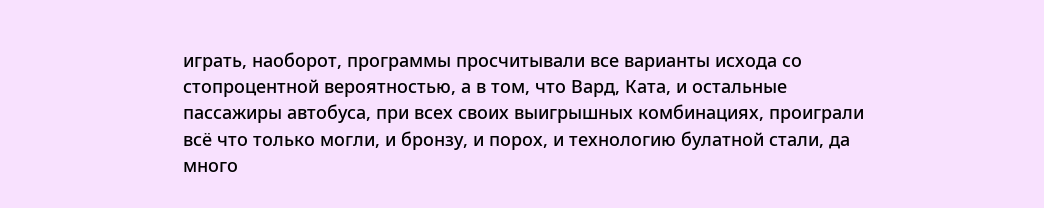играть, наоборот, программы просчитывали все варианты исхода со стопроцентной вероятностью, а в том, что Вард, Ката, и остальные пассажиры автобуса, при всех своих выигрышных комбинациях, проиграли всё что только могли, и бронзу, и порох, и технологию булатной стали, да много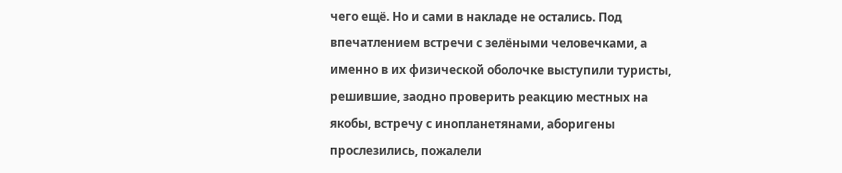чего ещё. Но и сами в накладе не остались. Под впечатлением встречи с зелёными человечками, а именно в их физической оболочке выступили туристы, решившие, заодно проверить реакцию местных на якобы, встречу с инопланетянами, аборигены прослезились, пожалели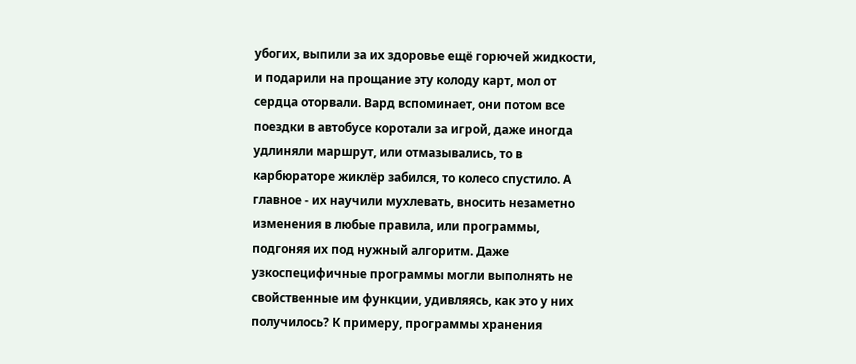убогих, выпили за их здоровье ещё горючей жидкости, и подарили на прощание эту колоду карт, мол от сердца оторвали. Вард вспоминает, они потом все поездки в автобусе коротали за игрой, даже иногда удлиняли маршрут, или отмазывались, то в карбюраторе жиклёр забился, то колесо спустило. А главное - их научили мухлевать, вносить незаметно изменения в любые правила, или программы, подгоняя их под нужный алгоритм. Даже узкоспецифичные программы могли выполнять не свойственные им функции, удивляясь, как это у них получилось? К примеру, программы хранения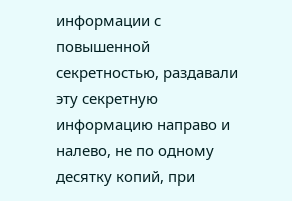информации с повышенной секретностью, раздавали эту секретную информацию направо и налево, не по одному десятку копий, при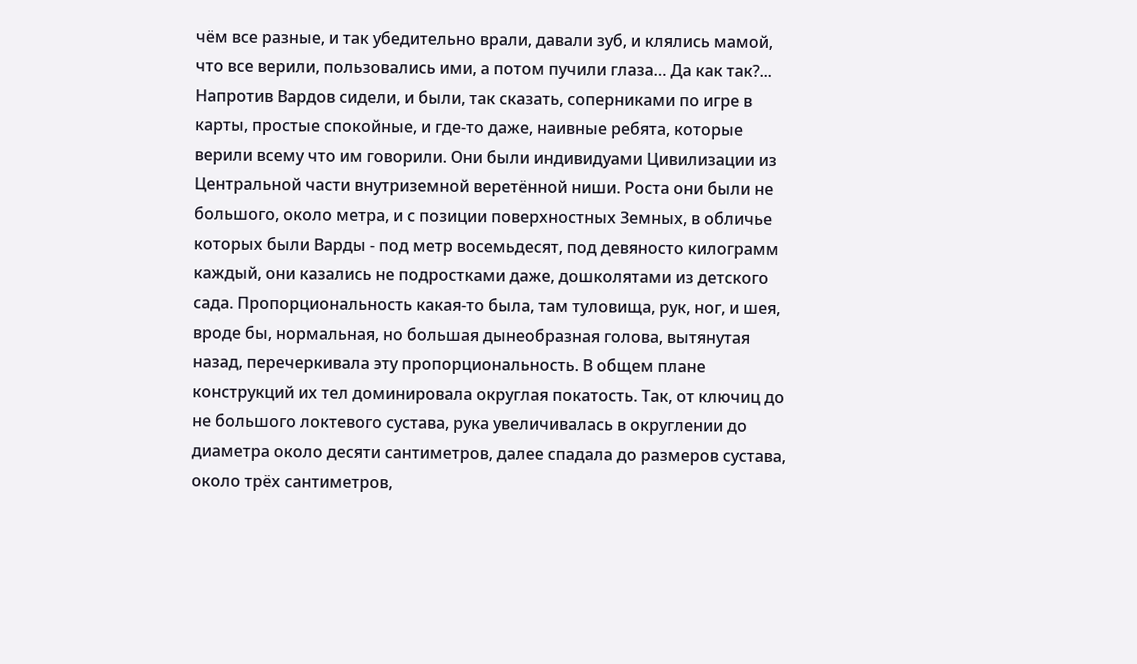чём все разные, и так убедительно врали, давали зуб, и клялись мамой, что все верили, пользовались ими, а потом пучили глаза… Да как так?... Напротив Вардов сидели, и были, так сказать, соперниками по игре в карты, простые спокойные, и где-то даже, наивные ребята, которые верили всему что им говорили. Они были индивидуами Цивилизации из Центральной части внутриземной веретённой ниши. Роста они были не большого, около метра, и с позиции поверхностных Земных, в обличье которых были Варды - под метр восемьдесят, под девяносто килограмм каждый, они казались не подростками даже, дошколятами из детского сада. Пропорциональность какая-то была, там туловища, рук, ног, и шея, вроде бы, нормальная, но большая дынеобразная голова, вытянутая назад, перечеркивала эту пропорциональность. В общем плане конструкций их тел доминировала округлая покатость. Так, от ключиц до не большого локтевого сустава, рука увеличивалась в округлении до диаметра около десяти сантиметров, далее спадала до размеров сустава, около трёх сантиметров,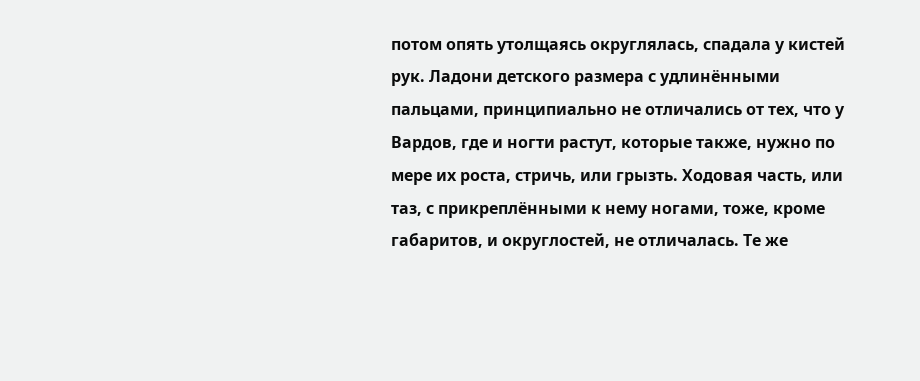потом опять утолщаясь округлялась, спадала у кистей рук. Ладони детского размера с удлинёнными пальцами, принципиально не отличались от тех, что у Вардов, где и ногти растут, которые также, нужно по мере их роста, стричь, или грызть. Ходовая часть, или таз, с прикреплёнными к нему ногами, тоже, кроме габаритов, и округлостей, не отличалась. Те же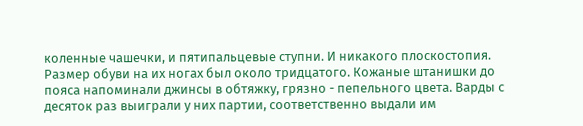коленные чашечки, и пятипальцевые ступни. И никакого плоскостопия. Размер обуви на их ногах был около тридцатого. Кожаные штанишки до пояса напоминали джинсы в обтяжку, грязно - пепельного цвета. Варды с десяток раз выиграли у них партии, соответственно выдали им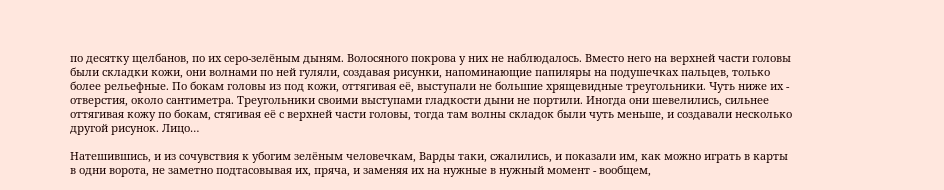по десятку щелбанов, по их серо-зелёным дыням. Волосяного покрова у них не наблюдалось. Вместо него на верхней части головы были складки кожи, они волнами по ней гуляли, создавая рисунки, напоминающие папиляры на подушечках пальцев, только более рельефные. По бокам головы из под кожи, оттягивая её, выступали не большие хрящевидные треугольники. Чуть ниже их - отверстия, около сантиметра. Треугольники своими выступами гладкости дыни не портили. Иногда они шевелились, сильнее оттягивая кожу по бокам, стягивая её с верхней части головы, тогда там волны складок были чуть меньше, и создавали несколько другой рисунок. Лицо…

Натешившись, и из сочувствия к убогим зелёным человечкам, Варды таки, сжалились, и показали им, как можно играть в карты в одни ворота, не заметно подтасовывая их, пряча, и заменяя их на нужные в нужный момент - вообщем,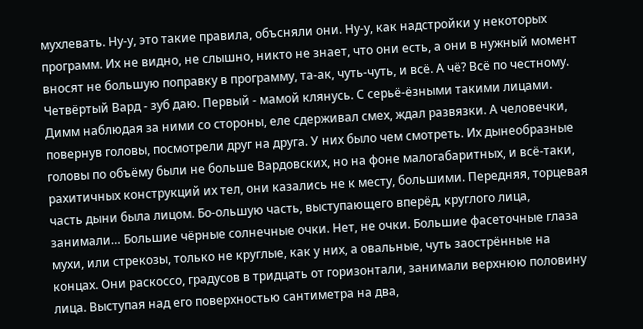мухлевать. Ну-у, это такие правила, объсняли они. Ну-у, как надстройки у некоторых программ. Их не видно, не слышно, никто не знает, что они есть, а они в нужный момент вносят не большую поправку в программу, та-ак, чуть-чуть, и всё. А чё? Всё по честному. Четвёртый Вард - зуб даю. Первый - мамой клянусь. С серьё-ёзными такими лицами. Димм наблюдая за ними со стороны, еле сдерживал смех, ждал развязки. А человечки, повернув головы, посмотрели друг на друга. У них было чем смотреть. Их дынеобразные головы по объёму были не больше Вардовских, но на фоне малогабаритных, и всё-таки, рахитичных конструкций их тел, они казались не к месту, большими. Передняя, торцевая часть дыни была лицом. Бо-ольшую часть, выступающего вперёд, круглого лица, занимали… Большие чёрные солнечные очки. Нет, не очки. Большие фасеточные глаза мухи, или стрекозы, только не круглые, как у них, а овальные, чуть заострённые на концах. Они раскоссо, градусов в тридцать от горизонтали, занимали верхнюю половину лица. Выступая над его поверхностью сантиметра на два,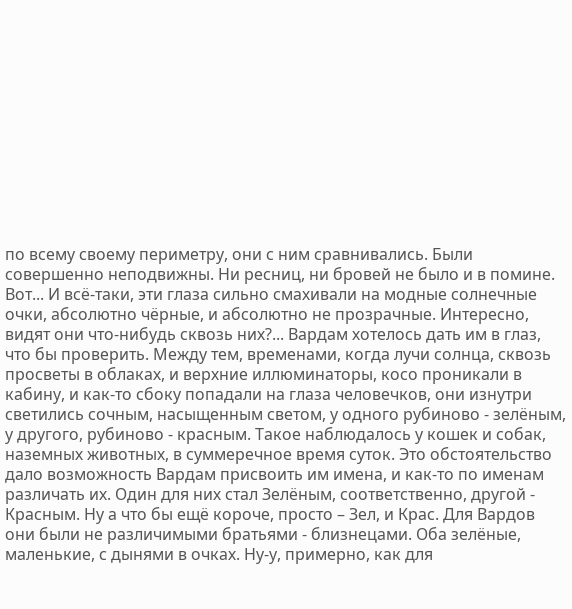по всему своему периметру, они с ним сравнивались. Были совершенно неподвижны. Ни ресниц, ни бровей не было и в помине. Вот... И всё-таки, эти глаза сильно смахивали на модные солнечные очки, абсолютно чёрные, и абсолютно не прозрачные. Интересно, видят они что-нибудь сквозь них?... Вардам хотелось дать им в глаз, что бы проверить. Между тем, временами, когда лучи солнца, сквозь просветы в облаках, и верхние иллюминаторы, косо проникали в кабину, и как-то сбоку попадали на глаза человечков, они изнутри светились сочным, насыщенным светом, у одного рубиново - зелёным, у другого, рубиново - красным. Такое наблюдалось у кошек и собак, наземных животных, в суммеречное время суток. Это обстоятельство дало возможность Вардам присвоить им имена, и как-то по именам различать их. Один для них стал Зелёным, соответственно, другой - Красным. Ну а что бы ещё короче, просто – Зел, и Крас. Для Вардов они были не различимыми братьями - близнецами. Оба зелёные, маленькие, с дынями в очках. Ну-у, примерно, как для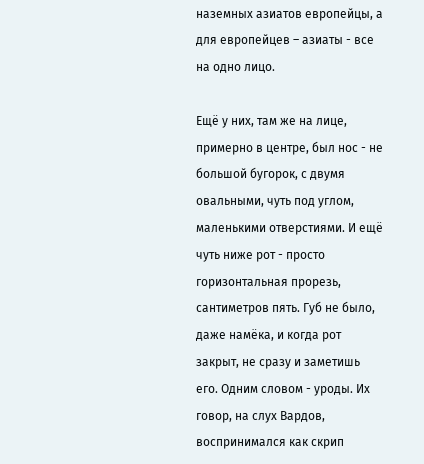наземных азиатов европейцы, а для европейцев – азиаты - все на одно лицо.

Ещё у них, там же на лице, примерно в центре, был нос - не большой бугорок, с двумя овальными, чуть под углом, маленькими отверстиями. И ещё чуть ниже рот - просто горизонтальная прорезь, сантиметров пять. Губ не было, даже намёка, и когда рот закрыт, не сразу и заметишь его. Одним словом - уроды. Их говор, на слух Вардов, воспринимался как скрип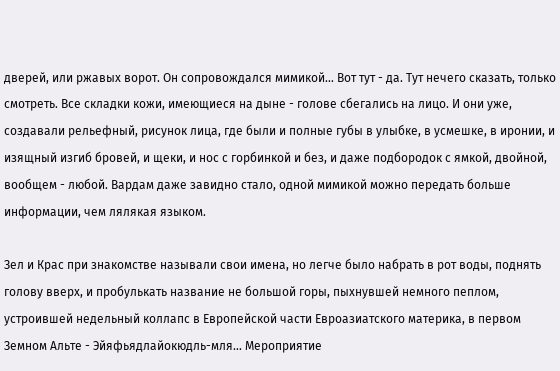дверей, или ржавых ворот. Он сопровождался мимикой… Вот тут - да. Тут нечего сказать, только смотреть. Все складки кожи, имеющиеся на дыне - голове сбегались на лицо. И они уже, создавали рельефный, рисунок лица, где были и полные губы в улыбке, в усмешке, в иронии, и изящный изгиб бровей, и щеки, и нос с горбинкой и без, и даже подбородок с ямкой, двойной, вообщем - любой. Вардам даже завидно стало, одной мимикой можно передать больше информации, чем лялякая языком.

Зел и Крас при знакомстве называли свои имена, но легче было набрать в рот воды, поднять голову вверх, и пробулькать название не большой горы, пыхнувшей немного пеплом, устроившей недельный коллапс в Европейской части Евроазиатского материка, в первом Земном Альте - Эйяфьядлайокюдль-мля… Мероприятие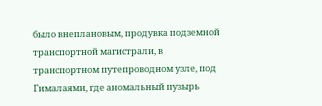было внеплановым, продувка подземной транспортной магистрали, в транспортном путепроводном узле, под Гималаями, где аномальный пузырь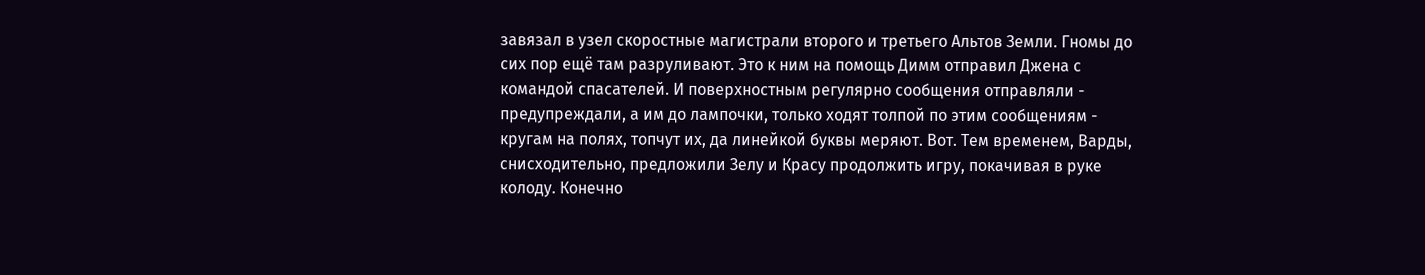завязал в узел скоростные магистрали второго и третьего Альтов Земли. Гномы до сих пор ещё там разруливают. Это к ним на помощь Димм отправил Джена с командой спасателей. И поверхностным регулярно сообщения отправляли - предупреждали, а им до лампочки, только ходят толпой по этим сообщениям - кругам на полях, топчут их, да линейкой буквы меряют. Вот. Тем временем, Варды, снисходительно, предложили Зелу и Красу продолжить игру, покачивая в руке колоду. Конечно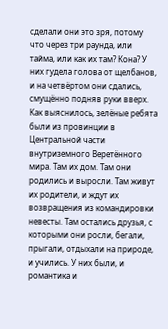сделали они это зря, потому что через три раунда, или тайма, или как их там? Кона? У них гудела голова от щелбанов, и на четвёртом они сдались, смущённо подняв руки вверх. Как выяснилось, зелёные ребята были из провинции в Центральной части внутриземного Веретённого мира. Там их дом. Там они родились и выросли. Там живут их родители, и ждут их возвращения из командировки невесты. Там остались друзья, с которыми они росли, бегали, прыгали, отдыхали на природе, и учились. У них были, и романтика и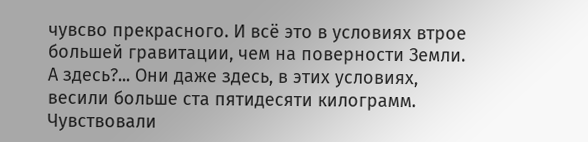чувсво прекрасного. И всё это в условиях втрое большей гравитации, чем на поверности Земли. А здесь?... Они даже здесь, в этих условиях, весили больше ста пятидесяти килограмм. Чувствовали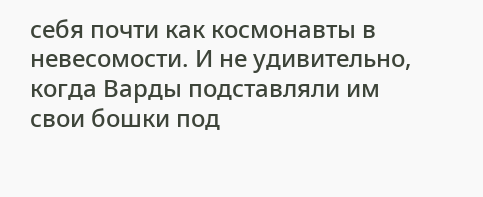себя почти как космонавты в невесомости. И не удивительно, когда Варды подставляли им свои бошки под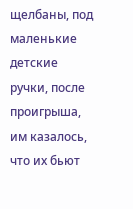щелбаны, под маленькие детские ручки, после проигрыша, им казалось, что их бьют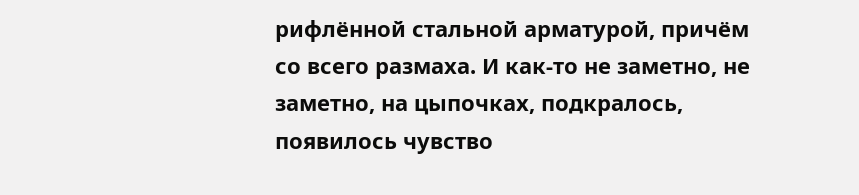рифлённой стальной арматурой, причём со всего размаха. И как-то не заметно, не заметно, на цыпочках, подкралось, появилось чувство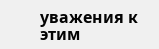уважения к этим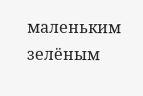маленьким зелёным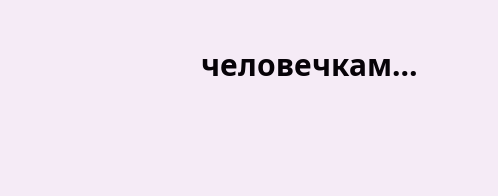человечкам…